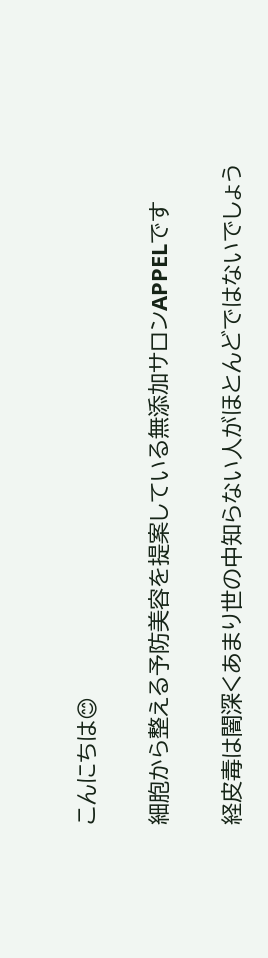こんにちは😊


細胞から整える予防美容を提案している無添加サロンAPPELです


経皮毒は闇深くあまり世の中知らない人がほとんどではないでしょう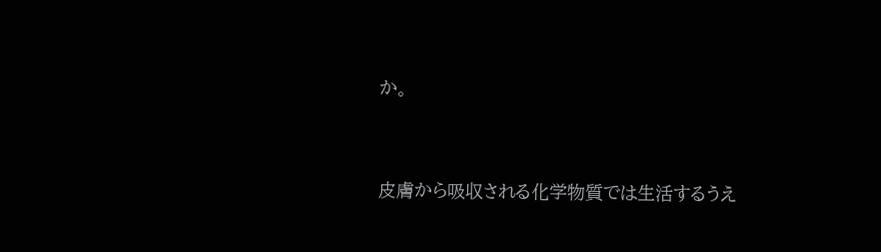か。


皮膚から吸収される化学物質では生活するうえ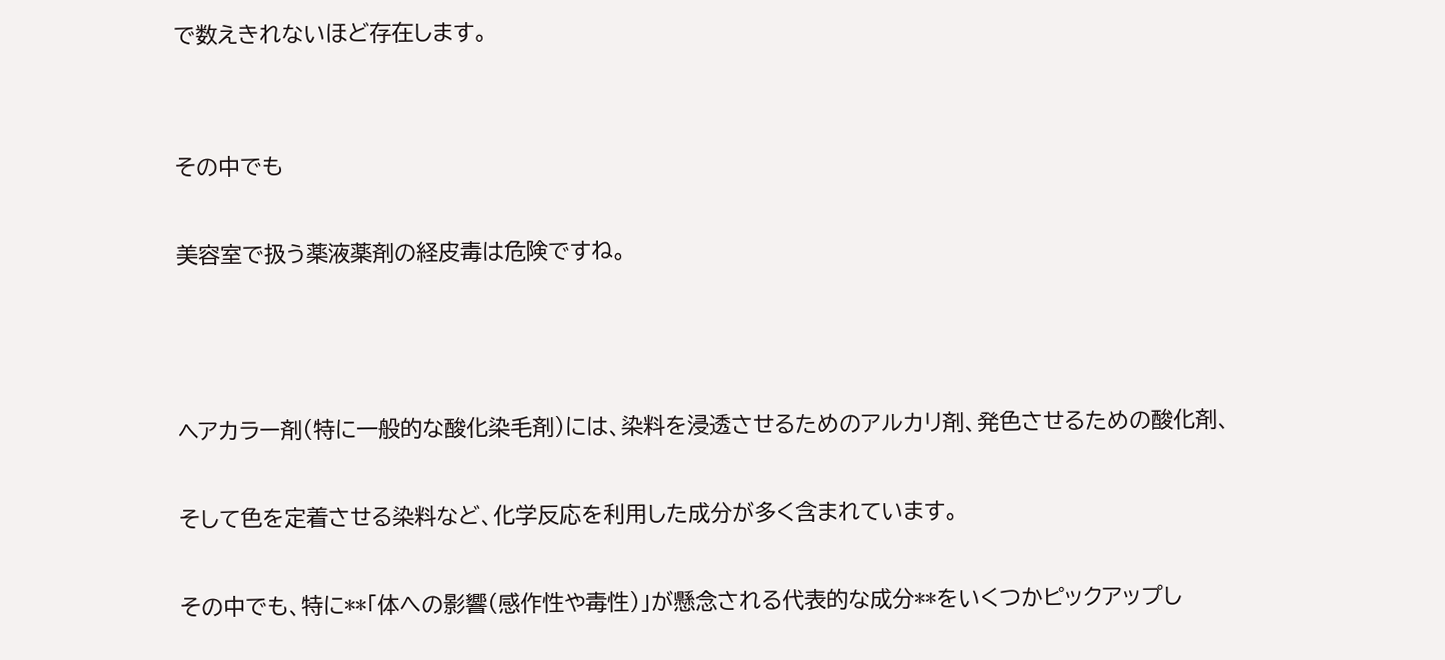で数えきれないほど存在します。


その中でも

美容室で扱う薬液薬剤の経皮毒は危険ですね。



ヘアカラー剤(特に一般的な酸化染毛剤)には、染料を浸透させるためのアルカリ剤、発色させるための酸化剤、

そして色を定着させる染料など、化学反応を利用した成分が多く含まれています。

その中でも、特に**「体への影響(感作性や毒性)」が懸念される代表的な成分**をいくつかピックアップし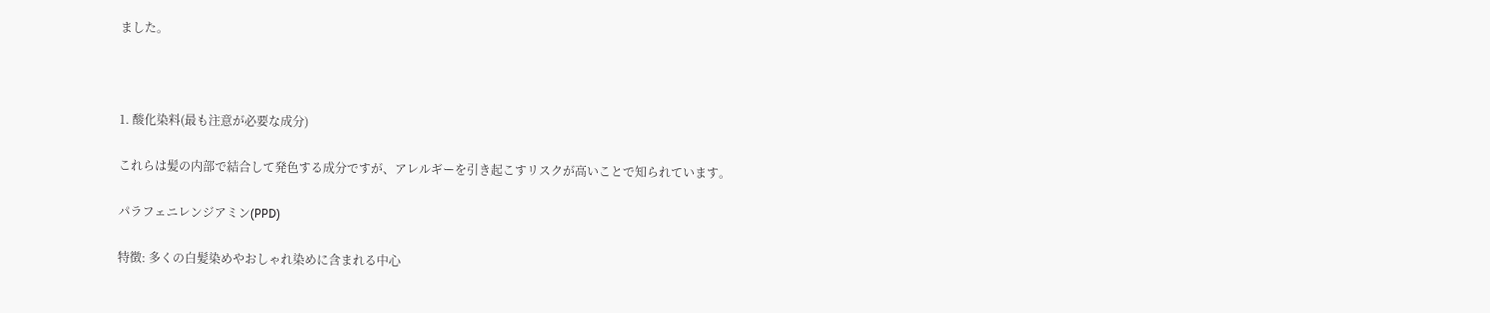ました。



1. 酸化染料(最も注意が必要な成分)

これらは髪の内部で結合して発色する成分ですが、アレルギーを引き起こすリスクが高いことで知られています。

パラフェニレンジアミン(PPD)

特徴: 多くの白髪染めやおしゃれ染めに含まれる中心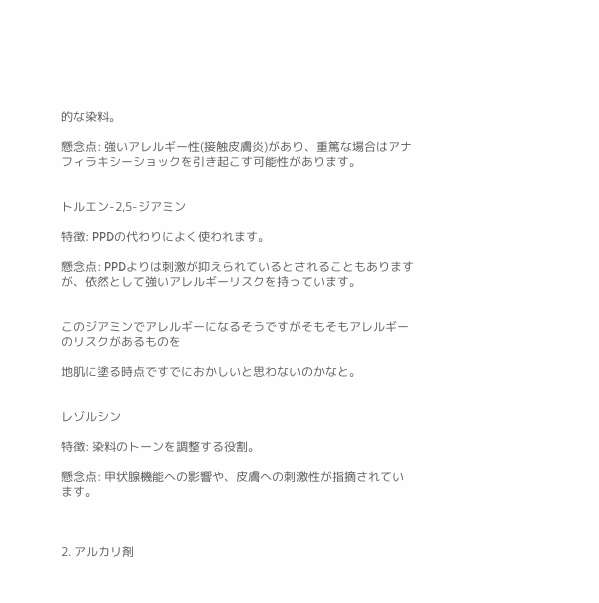的な染料。

懸念点: 強いアレルギー性(接触皮膚炎)があり、重篤な場合はアナフィラキシーショックを引き起こす可能性があります。


トルエン-2,5-ジアミン

特徴: PPDの代わりによく使われます。

懸念点: PPDよりは刺激が抑えられているとされることもありますが、依然として強いアレルギーリスクを持っています。


このジアミンでアレルギーになるそうですがそもそもアレルギーのリスクがあるものを

地肌に塗る時点ですでにおかしいと思わないのかなと。


レゾルシン

特徴: 染料のトーンを調整する役割。

懸念点: 甲状腺機能への影響や、皮膚への刺激性が指摘されています。



2. アルカリ剤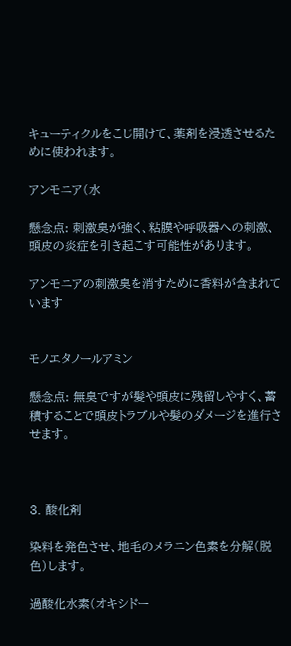キューティクルをこじ開けて、薬剤を浸透させるために使われます。

アンモニア(水

懸念点: 刺激臭が強く、粘膜や呼吸器への刺激、頭皮の炎症を引き起こす可能性があります。

アンモニアの刺激臭を消すために香料が含まれています


モノエタノールアミン

懸念点: 無臭ですが髪や頭皮に残留しやすく、蓄積することで頭皮トラブルや髪のダメージを進行させます。



3. 酸化剤

染料を発色させ、地毛のメラニン色素を分解(脱色)します。

過酸化水素(オキシドー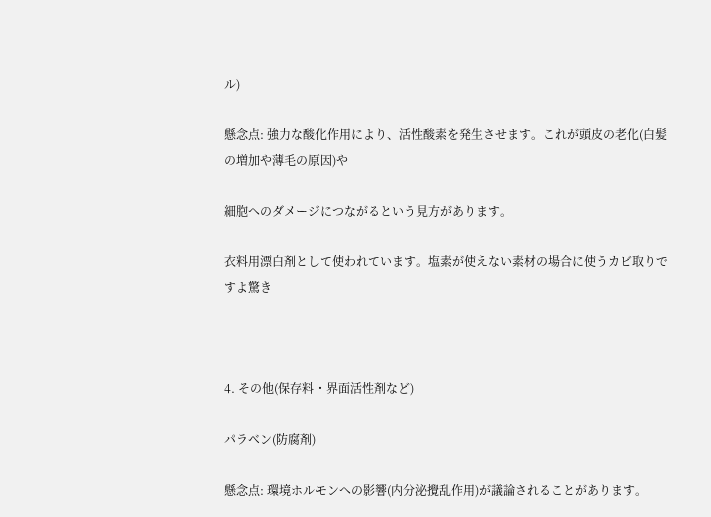ル)

懸念点: 強力な酸化作用により、活性酸素を発生させます。これが頭皮の老化(白髪の増加や薄毛の原因)や

細胞へのダメージにつながるという見方があります。

衣料用漂白剤として使われています。塩素が使えない素材の場合に使うカビ取りですよ驚き



4. その他(保存料・界面活性剤など)

パラベン(防腐剤)

懸念点: 環境ホルモンへの影響(内分泌攪乱作用)が議論されることがあります。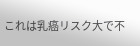これは乳癌リスク大で不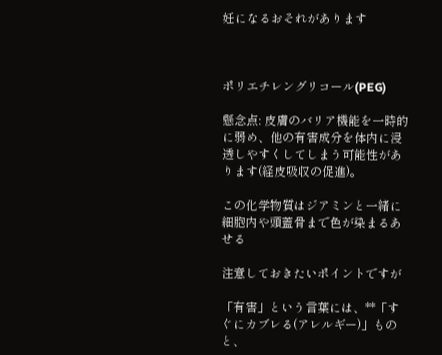妊になるおそれがあります



ポリエチレングリコール(PEG)

懸念点: 皮膚のバリア機能を一時的に弱め、他の有害成分を体内に浸透しやすくしてしまう可能性があります(経皮吸収の促進)。

この化学物質はジアミンと一緒に細胞内や頭蓋骨まで色が染まるあせる

注意しておきたいポイントですが

「有害」という言葉には、**「すぐにカブレる(アレルギー)」ものと、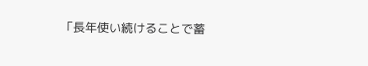「長年使い続けることで蓄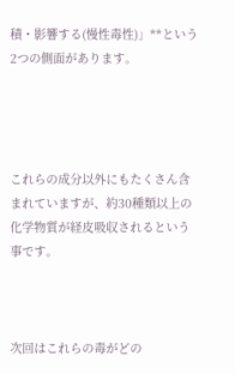積・影響する(慢性毒性)」**という2つの側面があります。




これらの成分以外にもたくさん含まれていますが、約30種類以上の化学物質が経皮吸収されるという事です。



次回はこれらの毒がどの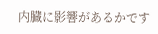内臓に影響があるかです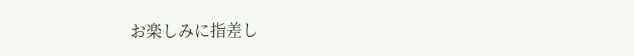お楽しみに指差し